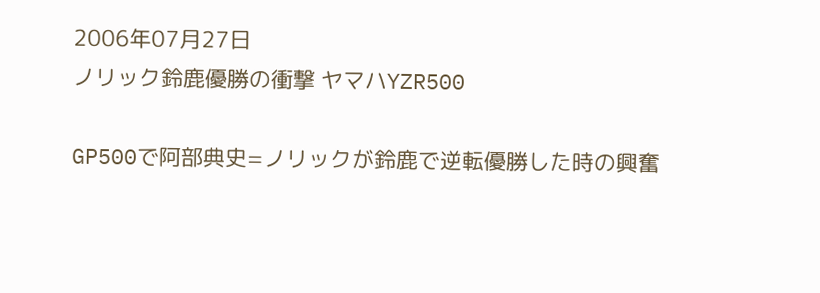2006年07月27日
ノリック鈴鹿優勝の衝撃 ヤマハYZR500

GP500で阿部典史=ノリックが鈴鹿で逆転優勝した時の興奮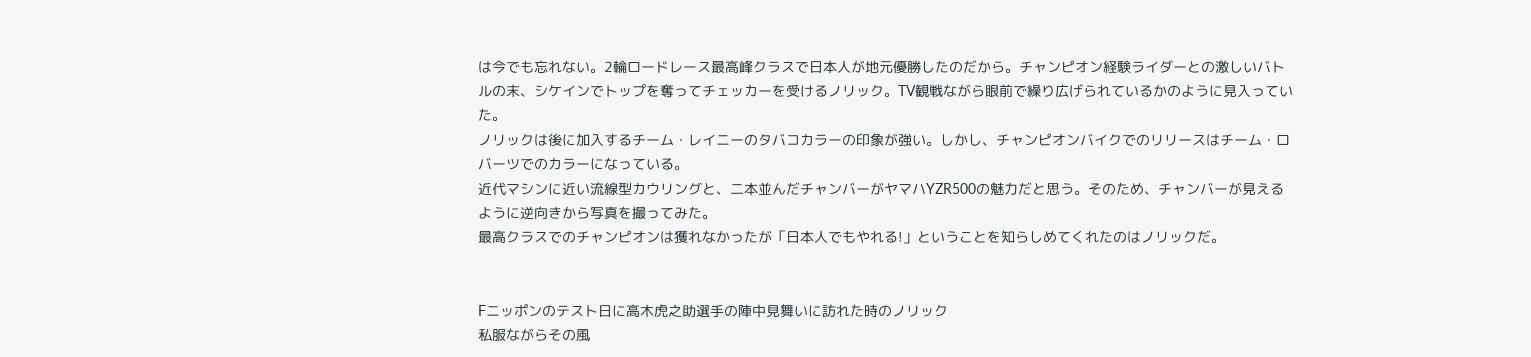は今でも忘れない。2輪ロードレース最高峰クラスで日本人が地元優勝したのだから。チャンピオン経験ライダーとの激しいバトルの末、シケインでトップを奪ってチェッカーを受けるノリック。TV観戦ながら眼前で繰り広げられているかのように見入っていた。
ノリックは後に加入するチーム・レイニーのタバコカラーの印象が強い。しかし、チャンピオンバイクでのリリースはチーム・ロバーツでのカラーになっている。
近代マシンに近い流線型カウリングと、二本並んだチャンバーがヤマハYZR500の魅力だと思う。そのため、チャンバーが見えるように逆向きから写真を撮ってみた。
最高クラスでのチャンピオンは獲れなかったが「日本人でもやれる!」ということを知らしめてくれたのはノリックだ。


Fニッポンのテスト日に高木虎之助選手の陣中見舞いに訪れた時のノリック
私服ながらその風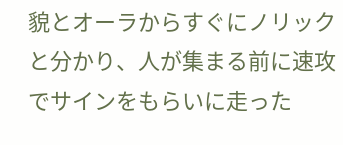貌とオーラからすぐにノリックと分かり、人が集まる前に速攻でサインをもらいに走った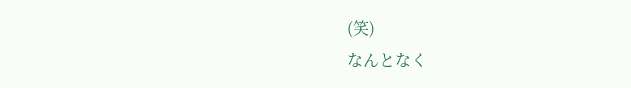(笑)
なんとなく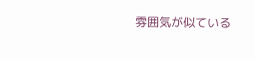雰囲気が似ている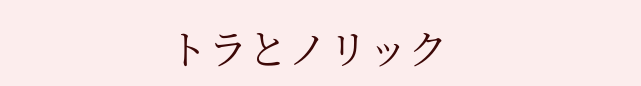トラとノリック